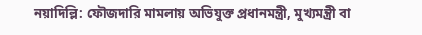নয়াদিল্লি: ফৌজদারি মামলায় অভিযুক্ত প্রধানমন্ত্রী, মুখ্যমন্ত্রী বা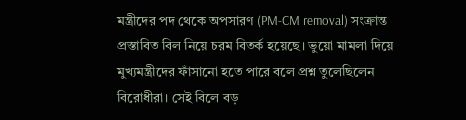মন্ত্রীদের পদ থেকে অপসারণ (PM-CM removal) সংক্রান্ত প্রস্তাবিত বিল নিয়ে চরম বিতর্ক হয়েছে। ভুয়ো মামলা দিয়ে মুখ্যমন্ত্রীদের ফাঁসানো হতে পারে বলে প্রশ্ন তুলেছিলেন বিরোধীরা। সেই বিলে বড়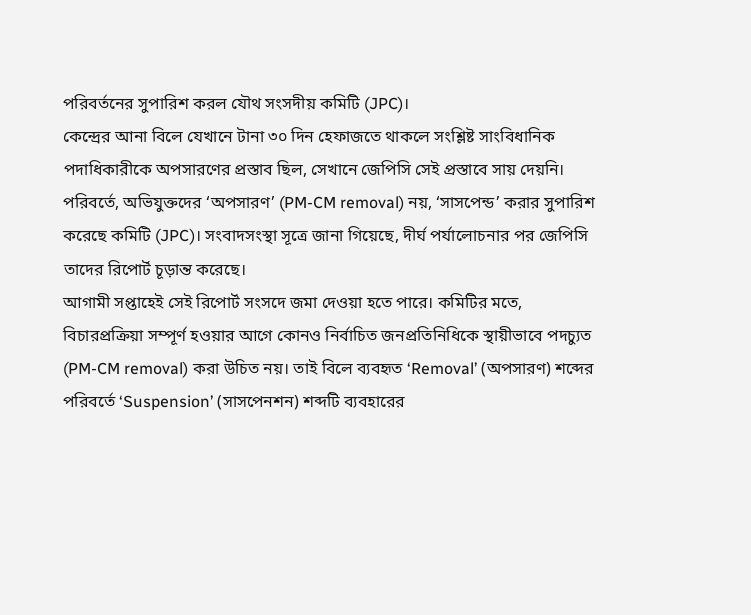পরিবর্তনের সুপারিশ করল যৌথ সংসদীয় কমিটি (JPC)।
কেন্দ্রের আনা বিলে যেখানে টানা ৩০ দিন হেফাজতে থাকলে সংশ্লিষ্ট সাংবিধানিক পদাধিকারীকে অপসারণের প্রস্তাব ছিল, সেখানে জেপিসি সেই প্রস্তাবে সায় দেয়নি। পরিবর্তে, অভিযুক্তদের ‘অপসারণ’ (PM-CM removal) নয়, ‘সাসপেন্ড’ করার সুপারিশ করেছে কমিটি (JPC)। সংবাদসংস্থা সূত্রে জানা গিয়েছে, দীর্ঘ পর্যালোচনার পর জেপিসি তাদের রিপোর্ট চূড়ান্ত করেছে।
আগামী সপ্তাহেই সেই রিপোর্ট সংসদে জমা দেওয়া হতে পারে। কমিটির মতে, বিচারপ্রক্রিয়া সম্পূর্ণ হওয়ার আগে কোনও নির্বাচিত জনপ্রতিনিধিকে স্থায়ীভাবে পদচ্যুত (PM-CM removal) করা উচিত নয়। তাই বিলে ব্যবহৃত ‘Removal’ (অপসারণ) শব্দের পরিবর্তে ‘Suspension’ (সাসপেনশন) শব্দটি ব্যবহারের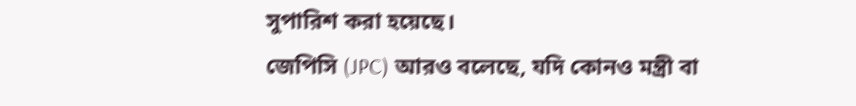সুপারিশ করা হয়েছে।
জেপিসি (JPC) আরও বলেছে, যদি কোনও মন্ত্রী বা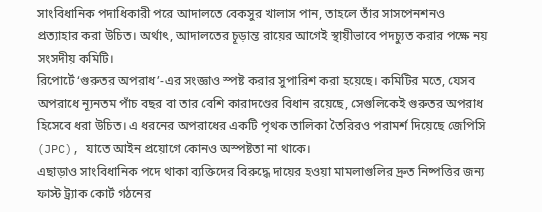সাংবিধানিক পদাধিকারী পরে আদালতে বেকসুর খালাস পান, তাহলে তাঁর সাসপেনশনও প্রত্যাহার করা উচিত। অর্থাৎ, আদালতের চূড়ান্ত রায়ের আগেই স্থায়ীভাবে পদচ্যুত করার পক্ষে নয় সংসদীয় কমিটি।
রিপোর্টে ‘গুরুতর অপরাধ’-এর সংজ্ঞাও স্পষ্ট করার সুপারিশ করা হয়েছে। কমিটির মতে, যেসব অপরাধে ন্যূনতম পাঁচ বছর বা তার বেশি কারাদণ্ডের বিধান রয়েছে, সেগুলিকেই গুরুতর অপরাধ হিসেবে ধরা উচিত। এ ধরনের অপরাধের একটি পৃথক তালিকা তৈরিরও পরামর্শ দিয়েছে জেপিসি (JPC), যাতে আইন প্রয়োগে কোনও অস্পষ্টতা না থাকে।
এছাড়াও সাংবিধানিক পদে থাকা ব্যক্তিদের বিরুদ্ধে দায়ের হওয়া মামলাগুলির দ্রুত নিষ্পত্তির জন্য ফাস্ট ট্র্যাক কোর্ট গঠনের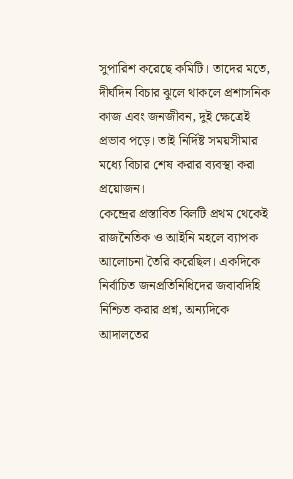সুপারিশ করেছে কমিটি। তাদের মতে, দীর্ঘদিন বিচার ঝুলে থাকলে প্রশাসনিক কাজ এবং জনজীবন, দুই ক্ষেত্রেই প্রভাব পড়ে। তাই নির্দিষ্ট সময়সীমার মধ্যে বিচার শেষ করার ব্যবস্থা করা প্রয়োজন।
কেন্দ্রের প্রস্তাবিত বিলটি প্রথম থেকেই রাজনৈতিক ও আইনি মহলে ব্যাপক আলোচনা তৈরি করেছিল। একদিকে নির্বাচিত জনপ্রতিনিধিদের জবাবদিহি নিশ্চিত করার প্রশ্ন, অন্যদিকে আদালতের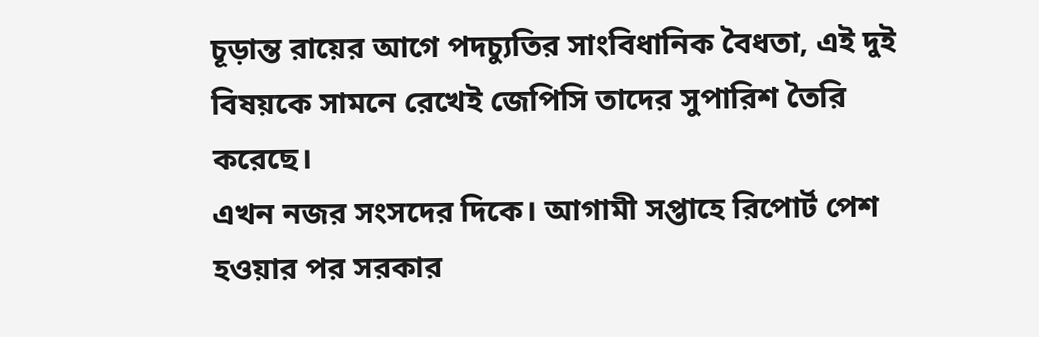চূড়ান্ত রায়ের আগে পদচ্যুতির সাংবিধানিক বৈধতা, এই দুই বিষয়কে সামনে রেখেই জেপিসি তাদের সুপারিশ তৈরি করেছে।
এখন নজর সংসদের দিকে। আগামী সপ্তাহে রিপোর্ট পেশ হওয়ার পর সরকার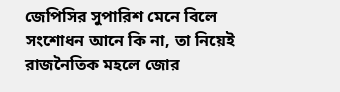জেপিসির সুপারিশ মেনে বিলে সংশোধন আনে কি না, তা নিয়েই রাজনৈতিক মহলে জোর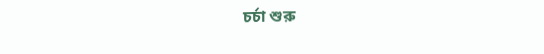চর্চা শুরু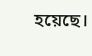হয়েছে।